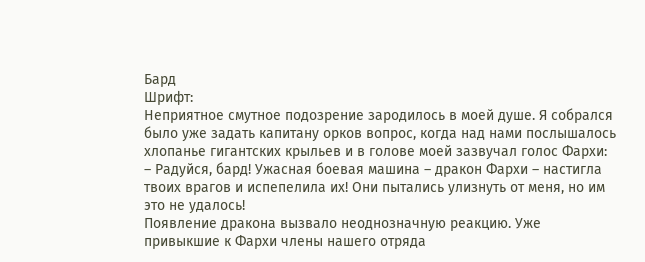Бард
Шрифт:
Неприятное смутное подозрение зародилось в моей душе. Я собрался было уже задать капитану орков вопрос, когда над нами послышалось хлопанье гигантских крыльев и в голове моей зазвучал голос Фархи:
– Радуйся, бард! Ужасная боевая машина – дракон Фархи – настигла твоих врагов и испепелила их! Они пытались улизнуть от меня, но им это не удалось!
Появление дракона вызвало неоднозначную реакцию. Уже привыкшие к Фархи члены нашего отряда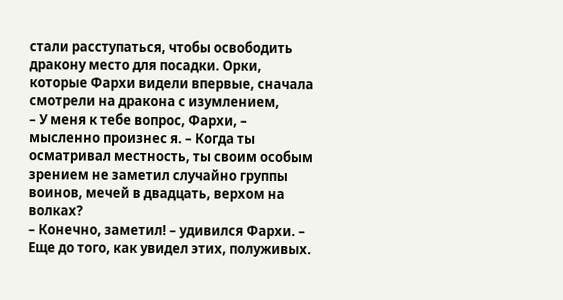стали расступаться, чтобы освободить дракону место для посадки. Орки, которые Фархи видели впервые, сначала смотрели на дракона с изумлением,
– У меня к тебе вопрос, Фархи, – мысленно произнес я. – Когда ты осматривал местность, ты своим особым зрением не заметил случайно группы воинов, мечей в двадцать, верхом на волках?
– Конечно, заметил! – удивился Фархи. – Еще до того, как увидел этих, полуживых.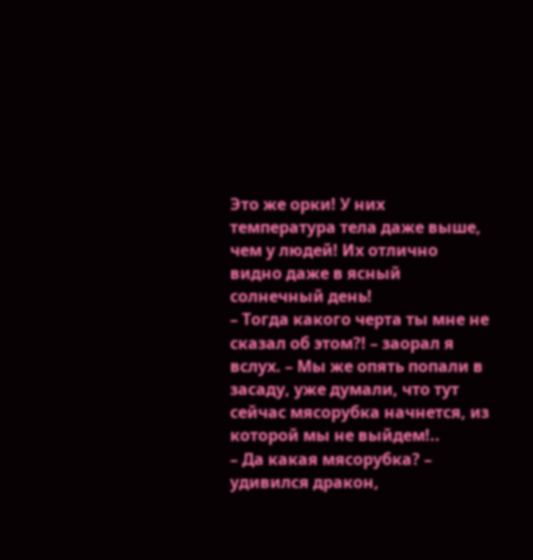Это же орки! У них температура тела даже выше, чем у людей! Их отлично видно даже в ясный солнечный день!
– Тогда какого черта ты мне не сказал об этом?! – заорал я вслух. – Мы же опять попали в засаду, уже думали, что тут сейчас мясорубка начнется, из которой мы не выйдем!..
– Да какая мясорубка? – удивился дракон,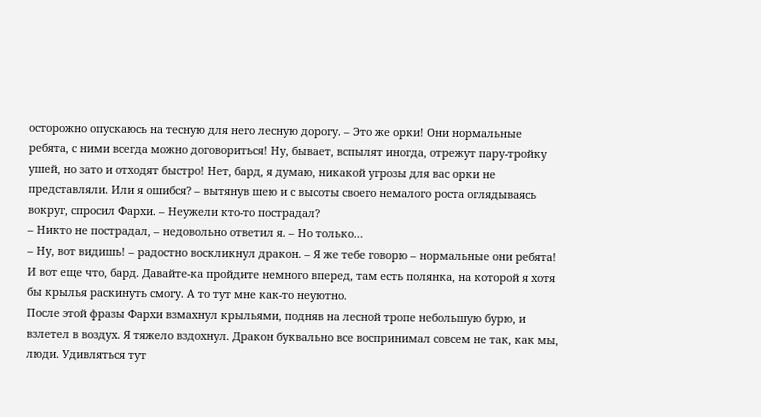осторожно опускаюсь на тесную для него лесную дорогу. – Это же орки! Они нормальные ребята, с ними всегда можно договориться! Ну, бывает, вспылят иногда, отрежут пару-тройку ушей, но зато и отходят быстро! Нет, бард, я думаю, никакой угрозы для вас орки не представляли. Или я ошибся? – вытянув шею и с высоты своего немалого роста оглядываясь вокруг, спросил Фархи. – Неужели кто-то пострадал?
– Никто не пострадал, – недовольно ответил я. – Но только…
– Ну, вот видишь! – радостно воскликнул дракон. – Я же тебе говорю – нормальные они ребята! И вот еще что, бард. Давайте-ка пройдите немного вперед, там есть полянка, на которой я хотя бы крылья раскинуть смогу. А то тут мне как-то неуютно.
После этой фразы Фархи взмахнул крыльями, подняв на лесной тропе небольшую бурю, и взлетел в воздух. Я тяжело вздохнул. Дракон буквально все воспринимал совсем не так, как мы, люди. Удивляться тут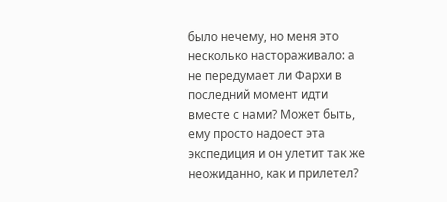было нечему, но меня это несколько настораживало: а не передумает ли Фархи в последний момент идти вместе с нами? Может быть, ему просто надоест эта экспедиция и он улетит так же неожиданно, как и прилетел?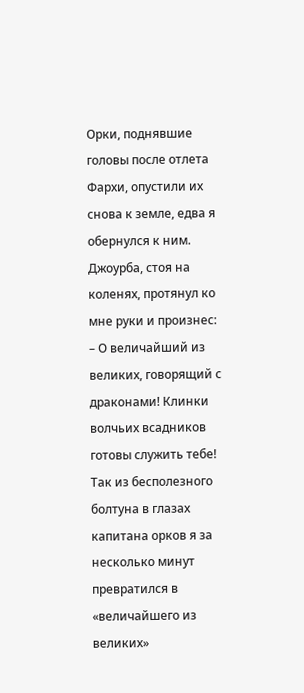Орки, поднявшие головы после отлета Фархи, опустили их снова к земле, едва я обернулся к ним. Джоурба, стоя на коленях, протянул ко мне руки и произнес:
– О величайший из великих, говорящий с драконами! Клинки волчьих всадников готовы служить тебе!
Так из бесполезного болтуна в глазах капитана орков я за несколько минут превратился в «величайшего из великих»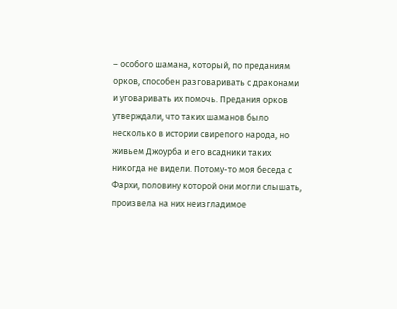– особого шамана, который, по преданиям орков, способен разговаривать с драконами и уговаривать их помочь. Предания орков утверждали, что таких шаманов было несколько в истории свирепого народа, но живьем Джоурба и его всадники таких никогда не видели. Потому-то моя беседа с Фархи, половину которой они могли слышать, произвела на них неизгладимое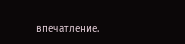впечатление.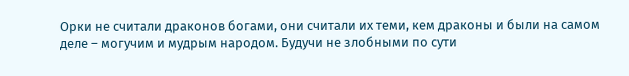Орки не считали драконов богами, они считали их теми, кем драконы и были на самом деле – могучим и мудрым народом. Будучи не злобными по сути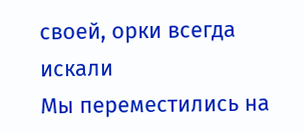своей, орки всегда искали
Мы переместились на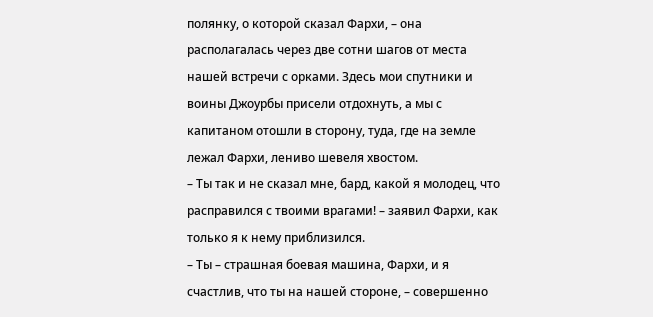полянку, о которой сказал Фархи, – она располагалась через две сотни шагов от места нашей встречи с орками. Здесь мои спутники и воины Джоурбы присели отдохнуть, а мы с капитаном отошли в сторону, туда, где на земле лежал Фархи, лениво шевеля хвостом.
– Ты так и не сказал мне, бард, какой я молодец, что расправился с твоими врагами! – заявил Фархи, как только я к нему приблизился.
– Ты – страшная боевая машина, Фархи, и я счастлив, что ты на нашей стороне, – совершенно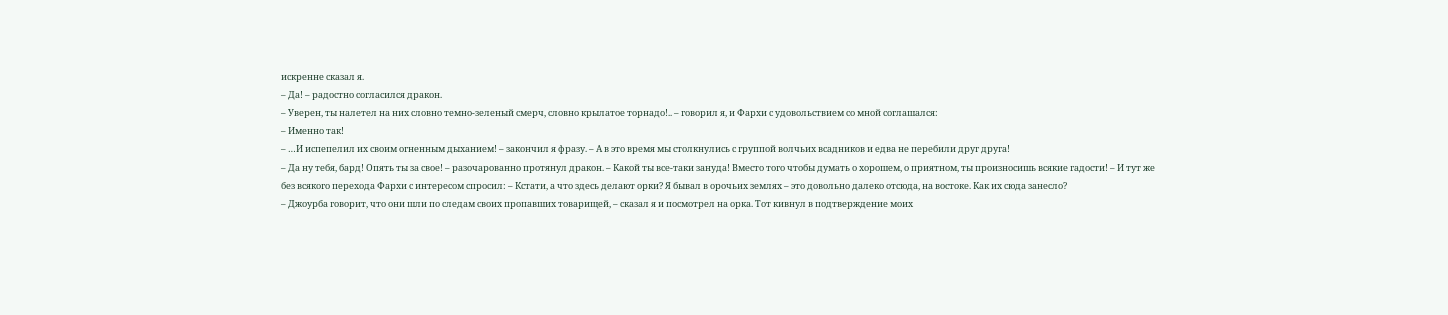искренне сказал я.
– Да! – радостно согласился дракон.
– Уверен, ты налетел на них словно темно-зеленый смерч, словно крылатое торнадо!.. – говорил я, и Фархи с удовольствием со мной соглашался:
– Именно так!
– …И испепелил их своим огненным дыханием! – закончил я фразу. – А в это время мы столкнулись с группой волчьих всадников и едва не перебили друг друга!
– Да ну тебя, бард! Опять ты за свое! – разочарованно протянул дракон. – Какой ты все-таки зануда! Вместо того чтобы думать о хорошем, о приятном, ты произносишь всякие гадости! – И тут же без всякого перехода Фархи с интересом спросил: – Кстати, а что здесь делают орки? Я бывал в орочьих землях – это довольно далеко отсюда, на востоке. Как их сюда занесло?
– Джоурба говорит, что они шли по следам своих пропавших товарищей, – сказал я и посмотрел на орка. Тот кивнул в подтверждение моих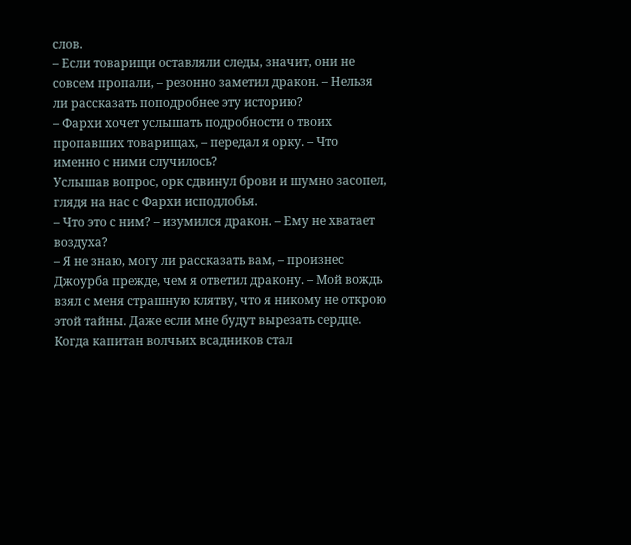слов.
– Если товарищи оставляли следы, значит, они не совсем пропали, – резонно заметил дракон. – Нельзя ли рассказать поподробнее эту историю?
– Фархи хочет услышать подробности о твоих пропавших товарищах, – передал я орку. – Что именно с ними случилось?
Услышав вопрос, орк сдвинул брови и шумно засопел, глядя на нас с Фархи исподлобья.
– Что это с ним? – изумился дракон. – Ему не хватает воздуха?
– Я не знаю, могу ли рассказать вам, – произнес Джоурба прежде, чем я ответил дракону. – Мой вождь взял с меня страшную клятву, что я никому не открою этой тайны. Даже если мне будут вырезать сердце.
Когда капитан волчьих всадников стал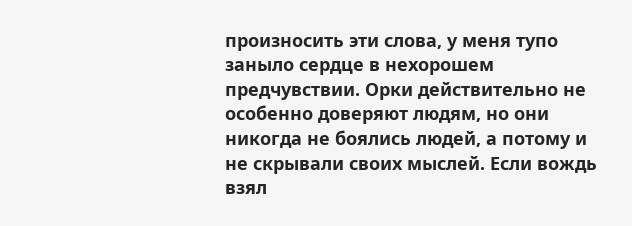произносить эти слова, у меня тупо заныло сердце в нехорошем предчувствии. Орки действительно не особенно доверяют людям, но они никогда не боялись людей, а потому и не скрывали своих мыслей. Если вождь взял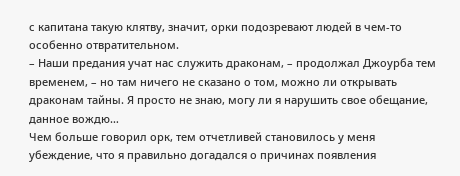с капитана такую клятву, значит, орки подозревают людей в чем-то особенно отвратительном.
– Наши предания учат нас служить драконам, – продолжал Джоурба тем временем, – но там ничего не сказано о том, можно ли открывать драконам тайны. Я просто не знаю, могу ли я нарушить свое обещание, данное вождю…
Чем больше говорил орк, тем отчетливей становилось у меня убеждение, что я правильно догадался о причинах появления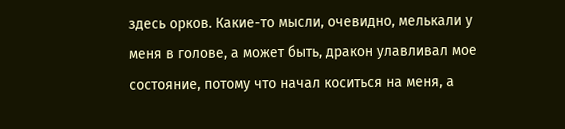здесь орков. Какие-то мысли, очевидно, мелькали у меня в голове, а может быть, дракон улавливал мое состояние, потому что начал коситься на меня, а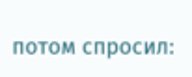потом спросил: